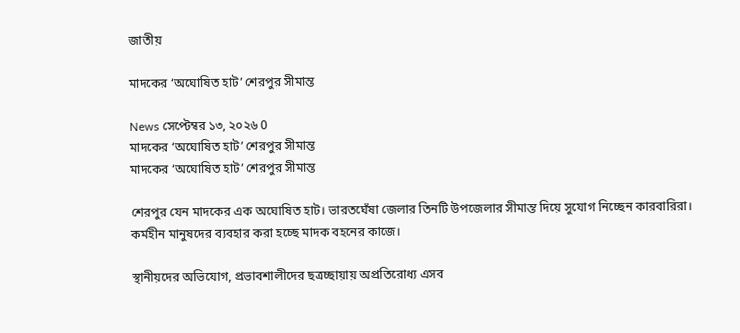জাতীয়

মাদকের ‘অঘোষিত হাট’ শেরপুর সীমান্ত

News সেপ্টেম্বর ১৩, ২০২৬ 0
মাদকের ‘অঘোষিত হাট’ শেরপুর সীমান্ত
মাদকের ‘অঘোষিত হাট’ শেরপুর সীমান্ত

শেরপুর যেন মাদকের এক অঘোষিত হাট। ভারতঘেঁষা জেলার তিনটি উপজেলার সীমান্ত দিয়ে সুযোগ নিচ্ছেন কারবারিরা। কর্মহীন মানুষদের ব্যবহার করা হচ্ছে মাদক বহনের কাজে।

স্থানীয়দের অভিযোগ, প্রভাবশালীদের ছত্রচ্ছায়ায় অপ্রতিরোধ্য এসব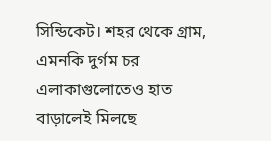সিন্ডিকেট। শহর থেকে গ্রাম, এমনকি দুর্গম চর এলাকাগুলোতেও হাত বাড়ালেই মিলছে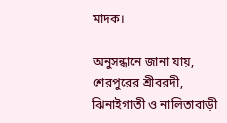মাদক।

অনুসন্ধানে জানা যায়, শেরপুরের শ্রীবরদী, ঝিনাইগাতী ও নালিতাবাড়ী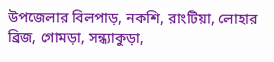উপজেলার বিলপাড়, নকশি, রাংটিয়া, লোহার ব্রিজ, গোমড়া, সন্ধ্যাকুড়া,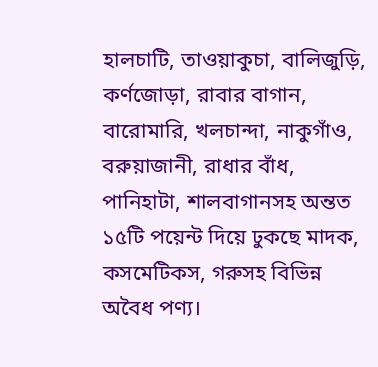হালচাটি, তাওয়াকুচা, বালিজুড়ি, কর্ণজোড়া, রাবার বাগান, বারোমারি, খলচান্দা, নাকুগাঁও, বরুয়াজানী, রাধার বাঁধ, পানিহাটা, শালবাগানসহ অন্তত ১৫টি পয়েন্ট দিয়ে ঢুকছে মাদক, কসমেটিকস, গরুসহ বিভিন্ন অবৈধ পণ্য।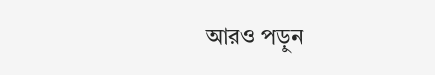আরও পড়ুন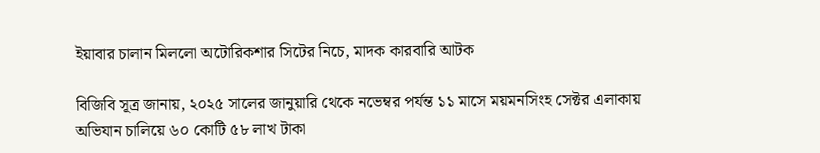ইয়াবার চালান মিললো অটোরিকশার সিটের নিচে, মাদক কারবারি আটক

বিজিবি সূত্র জানায়, ২০২৫ সালের জানুয়ারি থেকে নভেম্বর পর্যন্ত ১১ মাসে ময়মনসিংহ সেক্টর এলাকায় অভিযান চালিয়ে ৬০ কোটি ৫৮ লাখ টাকা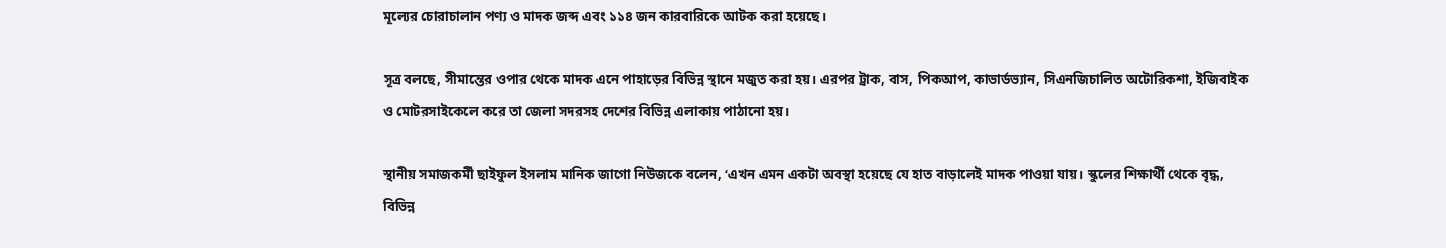মূল্যের চোরাচালান পণ্য ও মাদক জব্দ এবং ১১৪ জন কারবারিকে আটক করা হয়েছে।

সূত্র বলছে, সীমান্তের ওপার থেকে মাদক এনে পাহাড়ের বিভিন্ন স্থানে মজুত করা হয়। এরপর ট্রাক, বাস, পিকআপ, কাভার্ডভ্যান, সিএনজিচালিত অটোরিকশা, ইজিবাইক ও মোটরসাইকেলে করে তা জেলা সদরসহ দেশের বিভিন্ন এলাকায় পাঠানো হয়।

স্থানীয় সমাজকর্মী ছাইফুল ইসলাম মানিক জাগো নিউজকে বলেন, ‘এখন এমন একটা অবস্থা হয়েছে যে হাত বাড়ালেই মাদক পাওয়া যায়। স্কুলের শিক্ষার্থী থেকে বৃদ্ধ, বিভিন্ন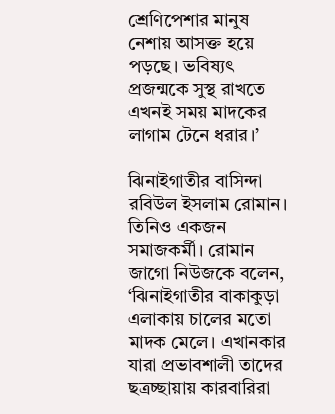শ্রেণিপেশার মানুষ নেশায় আসক্ত হয়ে পড়ছে। ভবিষ্যৎ প্রজন্মকে সুস্থ রাখতে এখনই সময় মাদকের লাগাম টেনে ধরার।’

ঝিনাইগাতীর বাসিন্দা রবিউল ইসলাম রোমান। তিনিও একজন সমাজকর্মী। রোমান জাগো নিউজকে বলেন, ‘ঝিনাইগাতীর বাকাকুড়া এলাকায় চালের মতো মাদক মেলে। এখানকার যারা প্রভাবশালী তাদের ছত্রচ্ছায়ায় কারবারিরা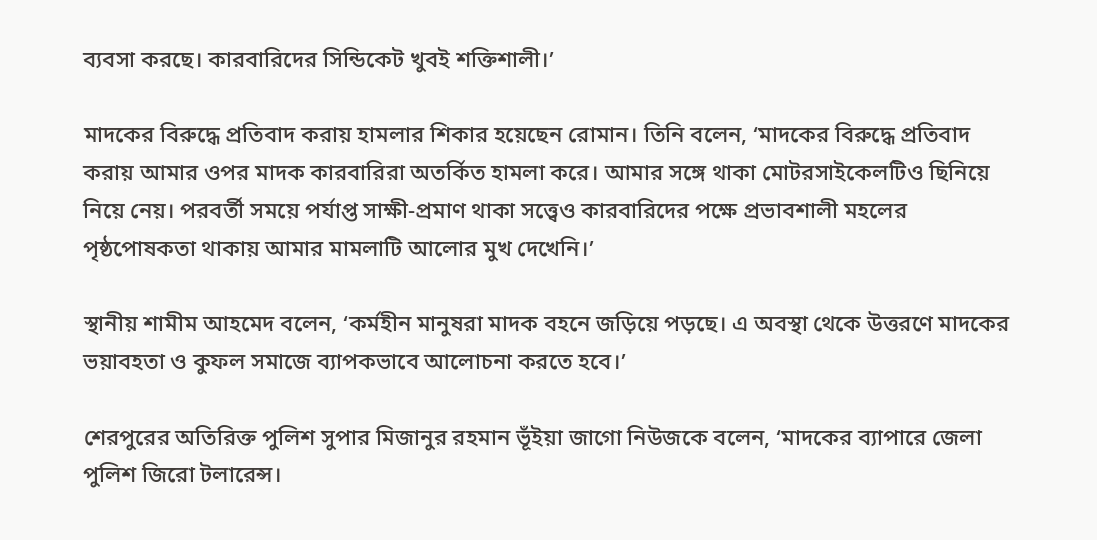ব্যবসা করছে। কারবারিদের সিন্ডিকেট খুবই শক্তিশালী।’

মাদকের বিরুদ্ধে প্রতিবাদ করায় হামলার শিকার হয়েছেন রোমান। তিনি বলেন, ‘মাদকের বিরুদ্ধে প্রতিবাদ করায় আমার ওপর মাদক কারবারিরা অতর্কিত হামলা করে। আমার সঙ্গে থাকা মোটরসাইকেলটিও ছিনিয়ে নিয়ে নেয়। পরবর্তী সময়ে পর্যাপ্ত সাক্ষী-প্রমাণ থাকা সত্ত্বেও কারবারিদের পক্ষে প্রভাবশালী মহলের পৃষ্ঠপোষকতা থাকায় আমার মামলাটি আলোর মুখ দেখেনি।’

স্থানীয় শামীম আহমেদ বলেন, ‘কর্মহীন মানুষরা মাদক বহনে জড়িয়ে পড়ছে। এ অবস্থা থেকে উত্তরণে মাদকের ভয়াবহতা ও কুফল সমাজে ব্যাপকভাবে আলোচনা করতে হবে।’

শেরপুরের অতিরিক্ত পুলিশ সুপার মিজানুর রহমান ভূঁইয়া জাগো নিউজকে বলেন, ‘মাদকের ব্যাপারে জেলা পুলিশ জিরো টলারেন্স।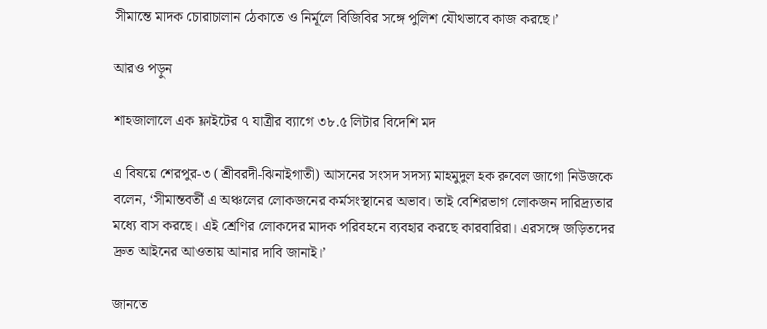সীমান্তে মাদক চোরাচালান ঠেকাতে ও নির্মূলে বিজিবির সঙ্গে পুলিশ যৌথভাবে কাজ করছে।’

আরও পড়ুন

শাহজালালে এক ফ্লাইটের ৭ যাত্রীর ব্যাগে ৩৮.৫ লিটার বিদেশি মদ

এ বিষয়ে শেরপুর-৩ (শ্রীবরদী-ঝিনাইগাতী) আসনের সংসদ সদস্য মাহমুদুল হক রুবেল জাগো নিউজকে বলেন, ‘সীমান্তবর্তী এ অঞ্চলের লোকজনের কর্মসংস্থানের অভাব। তাই বেশিরভাগ লোকজন দারিদ্র্যতার মধ্যে বাস করছে। এই শ্রেণির লোকদের মাদক পরিবহনে ব্যবহার করছে কারবারিরা। এরসঙ্গে জড়িতদের দ্রুত আইনের আওতায় আনার দাবি জানাই।’

জানতে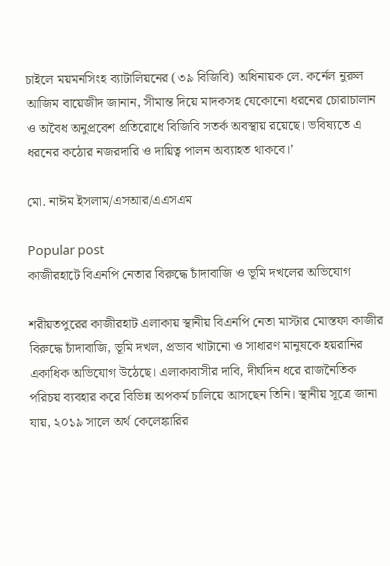চাইলে ময়মনসিংহ ব্যাটালিয়নের (৩৯ বিজিবি) অধিনায়ক লে. কর্নেল নুরুল আজিম বায়েজীদ জানান, সীমান্ত দিয়ে মাদকসহ যেকোনো ধরনের চোরাচালান ও অবৈধ অনুপ্রবেশ প্রতিরোধে বিজিবি সতর্ক অবস্থায় রয়েছে। ভবিষ্যতে এ ধরনের কঠোর নজরদারি ও দায়িত্ব পালন অব্যাহত থাকবে।’

মো. নাঈম ইসলাম/এসআর/এএসএম

Popular post
কাজীরহাটে বিএনপি নেতার বিরুদ্ধে চাঁদাবাজি ও ভূমি দখলের অভিযোগ

শরীয়তপুরের কাজীরহাট এলাকায় স্থানীয় বিএনপি নেতা মাস্টার মোস্তফা কাজীর বিরুদ্ধে চাঁদাবাজি, ভূমি দখল, প্রভাব খাটানো ও সাধারণ মানুষকে হয়রানির একাধিক অভিযোগ উঠেছে। এলাকাবাসীর দাবি, দীর্ঘদিন ধরে রাজনৈতিক পরিচয় ব্যবহার করে বিভিন্ন অপকর্ম চালিয়ে আসছেন তিনি। স্থানীয় সূত্রে জানা যায়, ২০১৯ সালে অর্থ কেলেঙ্কারির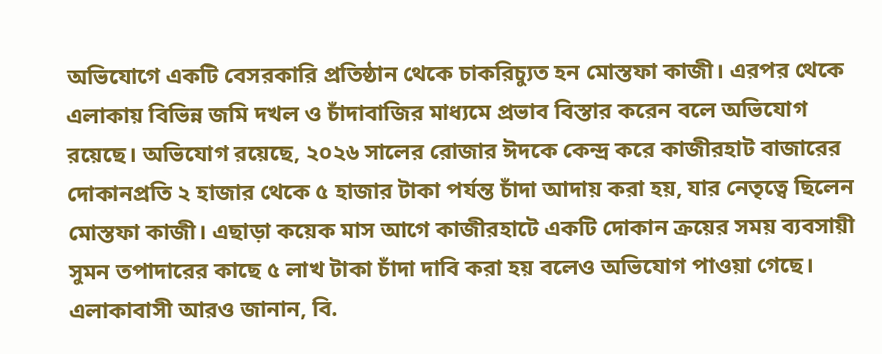অভিযোগে একটি বেসরকারি প্রতিষ্ঠান থেকে চাকরিচ্যুত হন মোস্তফা কাজী। এরপর থেকে এলাকায় বিভিন্ন জমি দখল ও চাঁদাবাজির মাধ্যমে প্রভাব বিস্তার করেন বলে অভিযোগ রয়েছে। অভিযোগ রয়েছে, ২০২৬ সালের রোজার ঈদকে কেন্দ্র করে কাজীরহাট বাজারের দোকানপ্রতি ২ হাজার থেকে ৫ হাজার টাকা পর্যন্ত চাঁদা আদায় করা হয়, যার নেতৃত্বে ছিলেন মোস্তফা কাজী। এছাড়া কয়েক মাস আগে কাজীরহাটে একটি দোকান ক্রয়ের সময় ব্যবসায়ী সুমন তপাদারের কাছে ৫ লাখ টাকা চাঁদা দাবি করা হয় বলেও অভিযোগ পাওয়া গেছে। এলাকাবাসী আরও জানান, বি.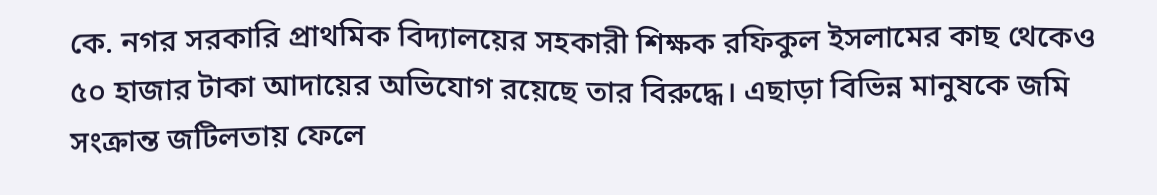কে. নগর সরকারি প্রাথমিক বিদ্যালয়ের সহকারী শিক্ষক রফিকুল ইসলামের কাছ থেকেও ৫০ হাজার টাকা আদায়ের অভিযোগ রয়েছে তার বিরুদ্ধে। এছাড়া বিভিন্ন মানুষকে জমি সংক্রান্ত জটিলতায় ফেলে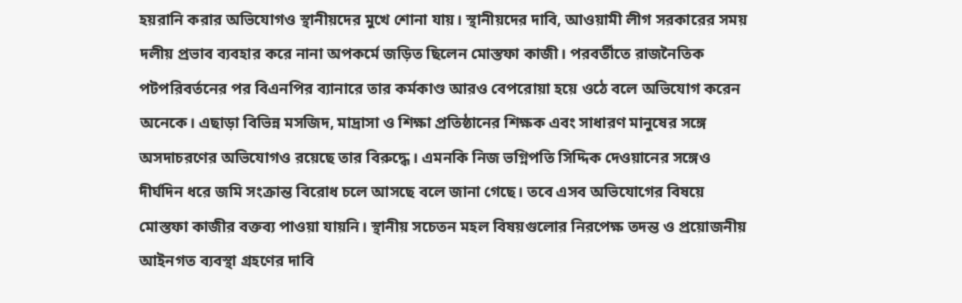হয়রানি করার অভিযোগও স্থানীয়দের মুখে শোনা যায়। স্থানীয়দের দাবি, আওয়ামী লীগ সরকারের সময় দলীয় প্রভাব ব্যবহার করে নানা অপকর্মে জড়িত ছিলেন মোস্তফা কাজী। পরবর্তীতে রাজনৈতিক পটপরিবর্তনের পর বিএনপির ব্যানারে তার কর্মকাণ্ড আরও বেপরোয়া হয়ে ওঠে বলে অভিযোগ করেন অনেকে। এছাড়া বিভিন্ন মসজিদ, মাদ্রাসা ও শিক্ষা প্রতিষ্ঠানের শিক্ষক এবং সাধারণ মানুষের সঙ্গে অসদাচরণের অভিযোগও রয়েছে তার বিরুদ্ধে। এমনকি নিজ ভগ্নিপতি সিদ্দিক দেওয়ানের সঙ্গেও দীর্ঘদিন ধরে জমি সংক্রান্ত বিরোধ চলে আসছে বলে জানা গেছে। তবে এসব অভিযোগের বিষয়ে মোস্তফা কাজীর বক্তব্য পাওয়া যায়নি। স্থানীয় সচেতন মহল বিষয়গুলোর নিরপেক্ষ তদন্ত ও প্রয়োজনীয় আইনগত ব্যবস্থা গ্রহণের দাবি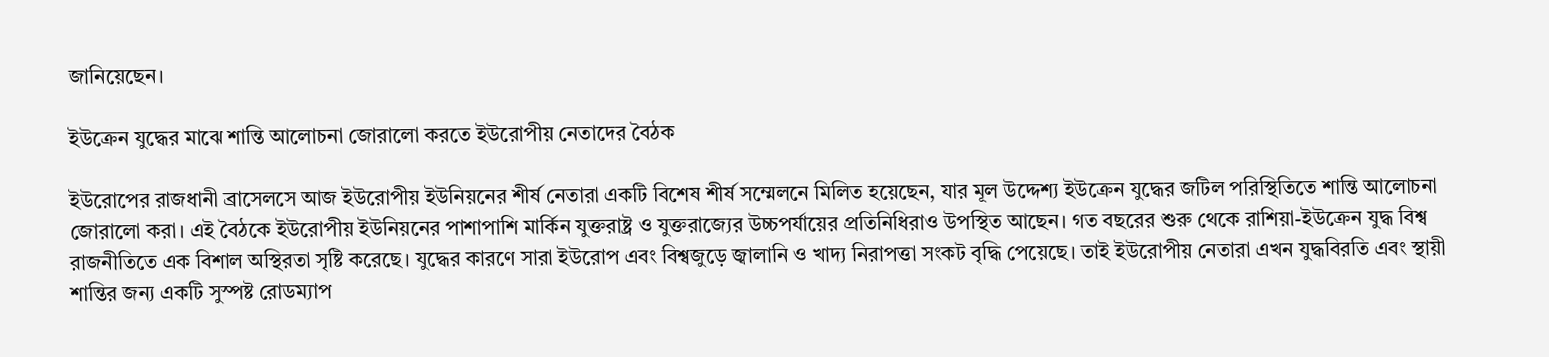জানিয়েছেন।

ইউক্রেন যুদ্ধের মাঝে শান্তি আলোচনা জোরালো করতে ইউরোপীয় নেতাদের বৈঠক

ইউরোপের রাজধানী ব্রাসেলসে আজ ইউরোপীয় ইউনিয়নের শীর্ষ নেতারা একটি বিশেষ শীর্ষ সম্মেলনে মিলিত হয়েছেন, যার মূল উদ্দেশ্য ইউক্রেন যুদ্ধের জটিল পরিস্থিতিতে শান্তি আলোচনা জোরালো করা। এই বৈঠকে ইউরোপীয় ইউনিয়নের পাশাপাশি মার্কিন যুক্তরাষ্ট্র ও যুক্তরাজ্যের উচ্চপর্যায়ের প্রতিনিধিরাও উপস্থিত আছেন। গত বছরের শুরু থেকে রাশিয়া-ইউক্রেন যুদ্ধ বিশ্ব রাজনীতিতে এক বিশাল অস্থিরতা সৃষ্টি করেছে। যুদ্ধের কারণে সারা ইউরোপ এবং বিশ্বজুড়ে জ্বালানি ও খাদ্য নিরাপত্তা সংকট বৃদ্ধি পেয়েছে। তাই ইউরোপীয় নেতারা এখন যুদ্ধবিরতি এবং স্থায়ী শান্তির জন্য একটি সুস্পষ্ট রোডম্যাপ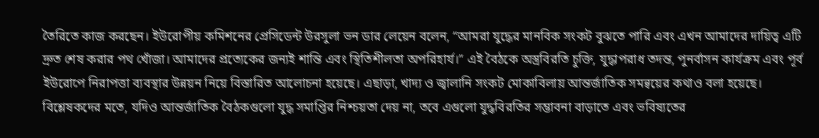তৈরিতে কাজ করছেন। ইউরোপীয় কমিশনের প্রেসিডেন্ট উরসুলা ভন ডার লেয়েন বলেন, “আমরা যুদ্ধের মানবিক সংকট বুঝতে পারি এবং এখন আমাদের দায়িত্ব এটি দ্রুত শেষ করার পথ খোঁজা। আমাদের প্রত্যেকের জন্যই শান্তি এবং স্থিতিশীলতা অপরিহার্য।” এই বৈঠকে অস্ত্রবিরতি চুক্তি, যুদ্ধাপরাধ তদন্ত, পুনর্বাসন কার্যক্রম এবং পূর্ব ইউরোপে নিরাপত্তা ব্যবস্থার উন্নয়ন নিয়ে বিস্তারিত আলোচনা হয়েছে। এছাড়া, খাদ্য ও জ্বালানি সংকট মোকাবিলায় আন্তর্জাতিক সমন্বয়ের কথাও বলা হয়েছে। বিশ্লেষকদের মতে, যদিও আন্তর্জাতিক বৈঠকগুলো যুদ্ধ সমাপ্তির নিশ্চয়তা দেয় না, তবে এগুলো যুদ্ধবিরতির সম্ভাবনা বাড়াতে এবং ভবিষ্যতের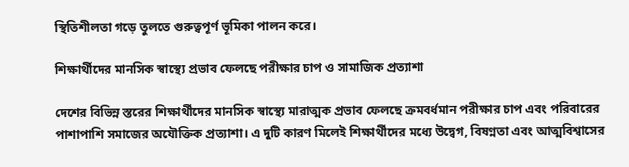স্থিতিশীলতা গড়ে তুলতে গুরুত্বপূর্ণ ভূমিকা পালন করে।

শিক্ষার্থীদের মানসিক স্বাস্থ্যে প্রভাব ফেলছে পরীক্ষার চাপ ও সামাজিক প্রত্যাশা

দেশের বিভিন্ন স্তরের শিক্ষার্থীদের মানসিক স্বাস্থ্যে মারাত্মক প্রভাব ফেলছে ক্রমবর্ধমান পরীক্ষার চাপ এবং পরিবারের পাশাপাশি সমাজের অযৌক্তিক প্রত্যাশা। এ দুটি কারণ মিলেই শিক্ষার্থীদের মধ্যে উদ্বেগ, বিষণ্নতা এবং আত্মবিশ্বাসের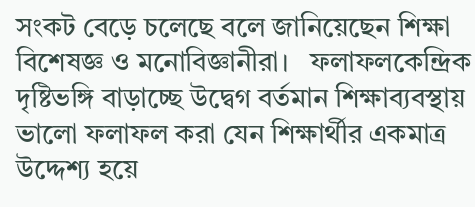সংকট বেড়ে চলেছে বলে জানিয়েছেন শিক্ষা বিশেষজ্ঞ ও মনোবিজ্ঞানীরা।   ফলাফলকেন্দ্রিক দৃষ্টিভঙ্গি বাড়াচ্ছে উদ্বেগ বর্তমান শিক্ষাব্যবস্থায় ভালো ফলাফল করা যেন শিক্ষার্থীর একমাত্র উদ্দেশ্য হয়ে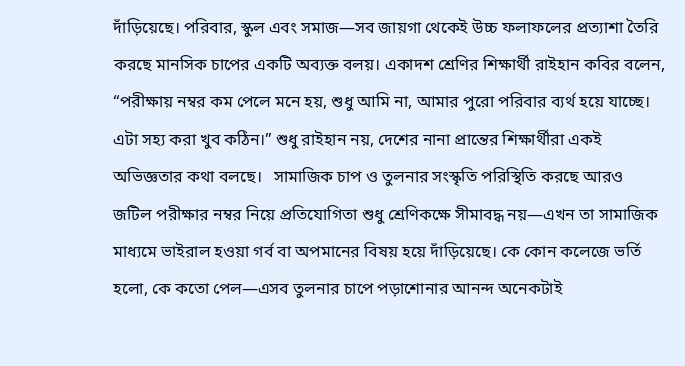দাঁড়িয়েছে। পরিবার, স্কুল এবং সমাজ—সব জায়গা থেকেই উচ্চ ফলাফলের প্রত্যাশা তৈরি করছে মানসিক চাপের একটি অব্যক্ত বলয়। একাদশ শ্রেণির শিক্ষার্থী রাইহান কবির বলেন, “পরীক্ষায় নম্বর কম পেলে মনে হয়, শুধু আমি না, আমার পুরো পরিবার ব্যর্থ হয়ে যাচ্ছে। এটা সহ্য করা খুব কঠিন।” শুধু রাইহান নয়, দেশের নানা প্রান্তের শিক্ষার্থীরা একই অভিজ্ঞতার কথা বলছে।   সামাজিক চাপ ও তুলনার সংস্কৃতি পরিস্থিতি করছে আরও জটিল পরীক্ষার নম্বর নিয়ে প্রতিযোগিতা শুধু শ্রেণিকক্ষে সীমাবদ্ধ নয়—এখন তা সামাজিক মাধ্যমে ভাইরাল হওয়া গর্ব বা অপমানের বিষয় হয়ে দাঁড়িয়েছে। কে কোন কলেজে ভর্তি হলো, কে কতো পেল—এসব তুলনার চাপে পড়াশোনার আনন্দ অনেকটাই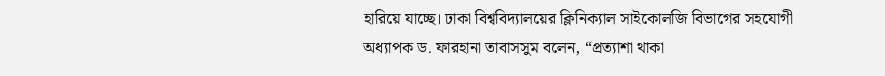হারিয়ে যাচ্ছে। ঢাকা বিশ্ববিদ্যালয়ের ক্লিনিক্যাল সাইকোলজি বিভাগের সহযোগী অধ্যাপক ড. ফারহানা তাবাসসুম বলেন, “প্রত্যাশা থাকা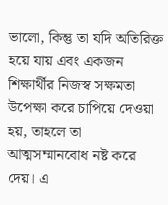ভালো, কিন্তু তা যদি অতিরিক্ত হয়ে যায় এবং একজন শিক্ষার্থীর নিজস্ব সক্ষমতা উপেক্ষা করে চাপিয়ে দেওয়া হয়, তাহলে তা আত্মসম্মানবোধ নষ্ট করে দেয়। এ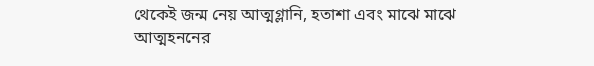থেকেই জন্ম নেয় আত্মগ্লানি, হতাশা এবং মাঝে মাঝে আত্মহননের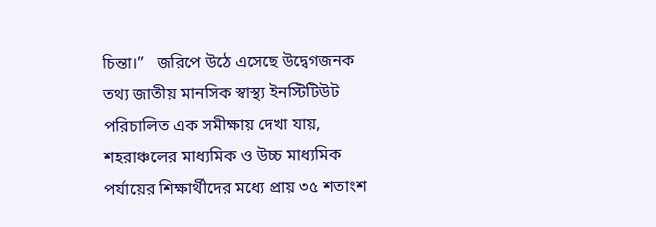চিন্তা।”   জরিপে উঠে এসেছে উদ্বেগজনক তথ্য জাতীয় মানসিক স্বাস্থ্য ইনস্টিটিউট পরিচালিত এক সমীক্ষায় দেখা যায়, শহরাঞ্চলের মাধ্যমিক ও উচ্চ মাধ্যমিক পর্যায়ের শিক্ষার্থীদের মধ্যে প্রায় ৩৫ শতাংশ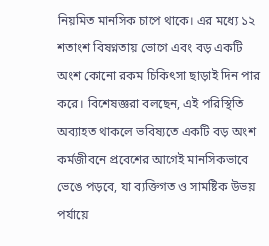নিয়মিত মানসিক চাপে থাকে। এর মধ্যে ১২ শতাংশ বিষণ্নতায় ভোগে এবং বড় একটি অংশ কোনো রকম চিকিৎসা ছাড়াই দিন পার করে। বিশেষজ্ঞরা বলছেন, এই পরিস্থিতি অব্যাহত থাকলে ভবিষ্যতে একটি বড় অংশ কর্মজীবনে প্রবেশের আগেই মানসিকভাবে ভেঙে পড়বে, যা ব্যক্তিগত ও সামষ্টিক উভয় পর্যায়ে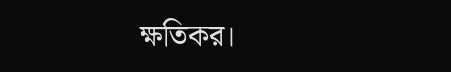ক্ষতিকর।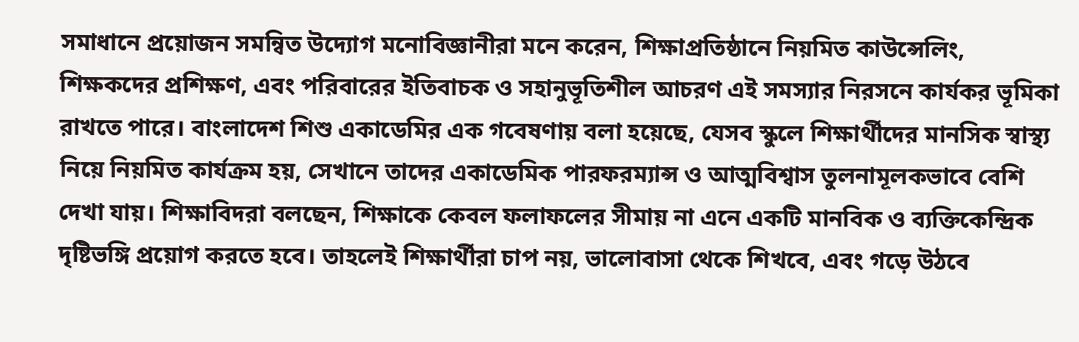সমাধানে প্রয়োজন সমন্বিত উদ্যোগ মনোবিজ্ঞানীরা মনে করেন, শিক্ষাপ্রতিষ্ঠানে নিয়মিত কাউন্সেলিং, শিক্ষকদের প্রশিক্ষণ, এবং পরিবারের ইতিবাচক ও সহানুভূতিশীল আচরণ এই সমস্যার নিরসনে কার্যকর ভূমিকা রাখতে পারে। বাংলাদেশ শিশু একাডেমির এক গবেষণায় বলা হয়েছে, যেসব স্কুলে শিক্ষার্থীদের মানসিক স্বাস্থ্য নিয়ে নিয়মিত কার্যক্রম হয়, সেখানে তাদের একাডেমিক পারফরম্যান্স ও আত্মবিশ্বাস তুলনামূলকভাবে বেশি দেখা যায়। শিক্ষাবিদরা বলছেন, শিক্ষাকে কেবল ফলাফলের সীমায় না এনে একটি মানবিক ও ব্যক্তিকেন্দ্রিক দৃষ্টিভঙ্গি প্রয়োগ করতে হবে। তাহলেই শিক্ষার্থীরা চাপ নয়, ভালোবাসা থেকে শিখবে, এবং গড়ে উঠবে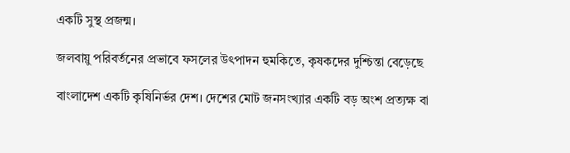একটি সুস্থ প্রজন্ম।

জলবায়ু পরিবর্তনের প্রভাবে ফসলের উৎপাদন হুমকিতে, কৃষকদের দুশ্চিন্তা বেড়েছে

বাংলাদেশ একটি কৃষিনির্ভর দেশ। দেশের মোট জনসংখ্যার একটি বড় অংশ প্রত্যক্ষ বা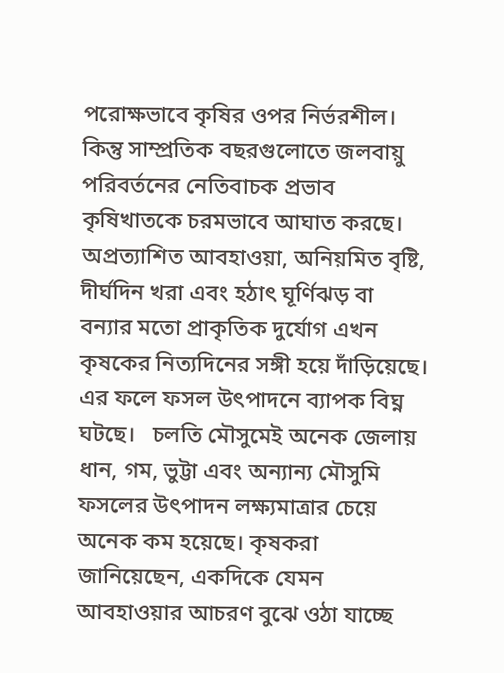পরোক্ষভাবে কৃষির ওপর নির্ভরশীল। কিন্তু সাম্প্রতিক বছরগুলোতে জলবায়ু পরিবর্তনের নেতিবাচক প্রভাব কৃষিখাতকে চরমভাবে আঘাত করছে। অপ্রত্যাশিত আবহাওয়া, অনিয়মিত বৃষ্টি, দীর্ঘদিন খরা এবং হঠাৎ ঘূর্ণিঝড় বা বন্যার মতো প্রাকৃতিক দুর্যোগ এখন কৃষকের নিত্যদিনের সঙ্গী হয়ে দাঁড়িয়েছে। এর ফলে ফসল উৎপাদনে ব্যাপক বিঘ্ন ঘটছে।   চলতি মৌসুমেই অনেক জেলায় ধান, গম, ভুট্টা এবং অন্যান্য মৌসুমি ফসলের উৎপাদন লক্ষ্যমাত্রার চেয়ে অনেক কম হয়েছে। কৃষকরা জানিয়েছেন, একদিকে যেমন আবহাওয়ার আচরণ বুঝে ওঠা যাচ্ছে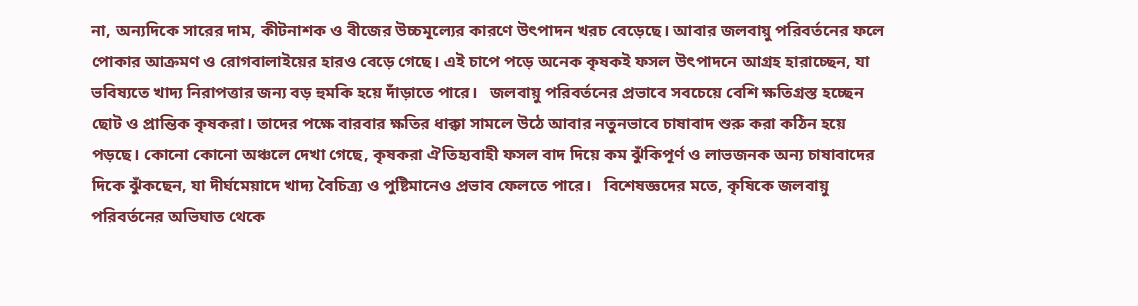না, অন্যদিকে সারের দাম, কীটনাশক ও বীজের উচ্চমূল্যের কারণে উৎপাদন খরচ বেড়েছে। আবার জলবায়ু পরিবর্তনের ফলে পোকার আক্রমণ ও রোগবালাইয়ের হারও বেড়ে গেছে। এই চাপে পড়ে অনেক কৃষকই ফসল উৎপাদনে আগ্রহ হারাচ্ছেন, যা ভবিষ্যতে খাদ্য নিরাপত্তার জন্য বড় হুমকি হয়ে দাঁড়াতে পারে।   জলবায়ু পরিবর্তনের প্রভাবে সবচেয়ে বেশি ক্ষতিগ্রস্ত হচ্ছেন ছোট ও প্রান্তিক কৃষকরা। তাদের পক্ষে বারবার ক্ষতির ধাক্কা সামলে উঠে আবার নতুনভাবে চাষাবাদ শুরু করা কঠিন হয়ে পড়ছে। কোনো কোনো অঞ্চলে দেখা গেছে, কৃষকরা ঐতিহ্যবাহী ফসল বাদ দিয়ে কম ঝুঁকিপূর্ণ ও লাভজনক অন্য চাষাবাদের দিকে ঝুঁকছেন, যা দীর্ঘমেয়াদে খাদ্য বৈচিত্র্য ও পুষ্টিমানেও প্রভাব ফেলতে পারে।   বিশেষজ্ঞদের মতে, কৃষিকে জলবায়ু পরিবর্তনের অভিঘাত থেকে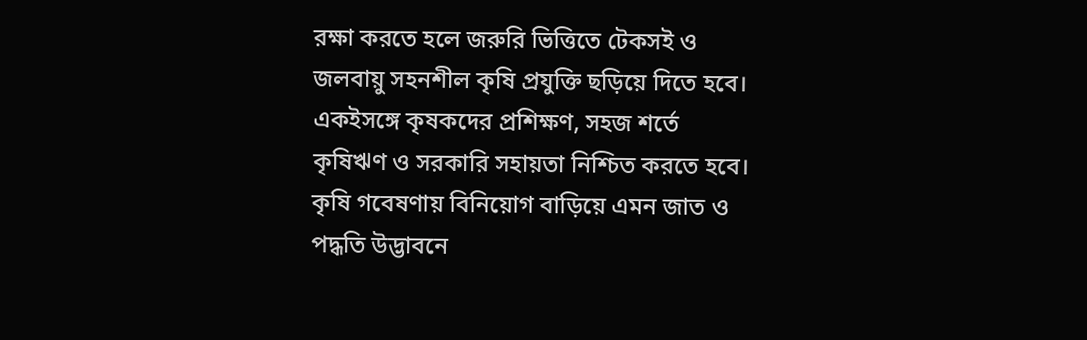রক্ষা করতে হলে জরুরি ভিত্তিতে টেকসই ও জলবায়ু সহনশীল কৃষি প্রযুক্তি ছড়িয়ে দিতে হবে। একইসঙ্গে কৃষকদের প্রশিক্ষণ, সহজ শর্তে কৃষিঋণ ও সরকারি সহায়তা নিশ্চিত করতে হবে। কৃষি গবেষণায় বিনিয়োগ বাড়িয়ে এমন জাত ও পদ্ধতি উদ্ভাবনে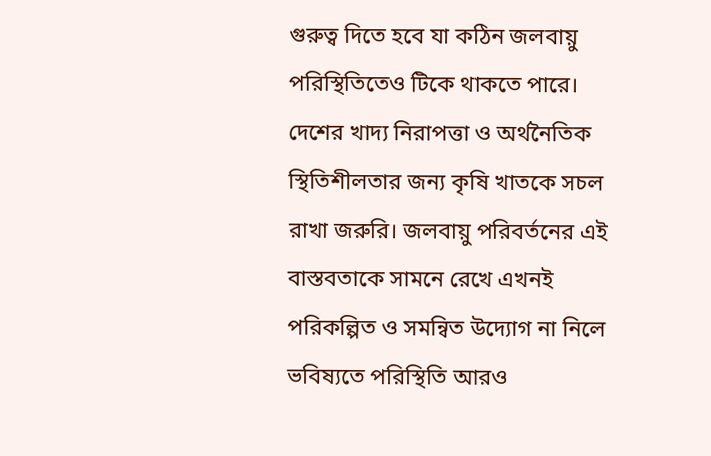গুরুত্ব দিতে হবে যা কঠিন জলবায়ু পরিস্থিতিতেও টিকে থাকতে পারে।   দেশের খাদ্য নিরাপত্তা ও অর্থনৈতিক স্থিতিশীলতার জন্য কৃষি খাতকে সচল রাখা জরুরি। জলবায়ু পরিবর্তনের এই বাস্তবতাকে সামনে রেখে এখনই পরিকল্পিত ও সমন্বিত উদ্যোগ না নিলে ভবিষ্যতে পরিস্থিতি আরও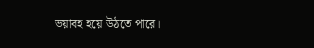ভয়াবহ হয়ে উঠতে পারে।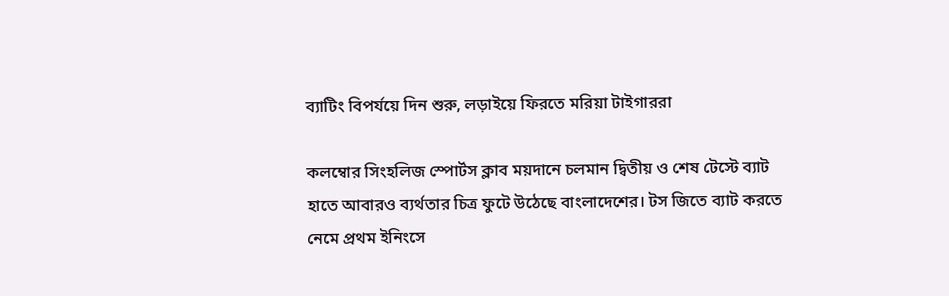ব্যাটিং বিপর্যয়ে দিন শুরু, লড়াইয়ে ফিরতে মরিয়া টাইগাররা

কলম্বোর সিংহলিজ স্পোর্টস ক্লাব ময়দানে চলমান দ্বিতীয় ও শেষ টেস্টে ব্যাট হাতে আবারও ব্যর্থতার চিত্র ফুটে উঠেছে বাংলাদেশের। টস জিতে ব্যাট করতে নেমে প্রথম ইনিংসে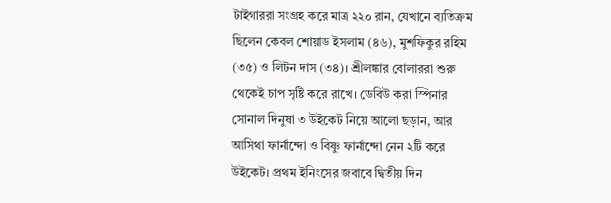টাইগাররা সংগ্রহ করে মাত্র ২২০ রান, যেখানে ব্যতিক্রম ছিলেন কেবল শোয়াড ইসলাম (৪৬), মুশফিকুর রহিম (৩৫) ও লিটন দাস (৩৪)। শ্রীলঙ্কার বোলাররা শুরু থেকেই চাপ সৃষ্টি করে রাখে। ডেবিউ করা স্পিনার সোনাল দিনুষা ৩ উইকেট নিয়ে আলো ছড়ান, আর আসিথা ফার্নান্দো ও বিষ্ণু ফার্নান্দো নেন ২টি করে উইকেট। প্রথম ইনিংসের জবাবে দ্বিতীয় দিন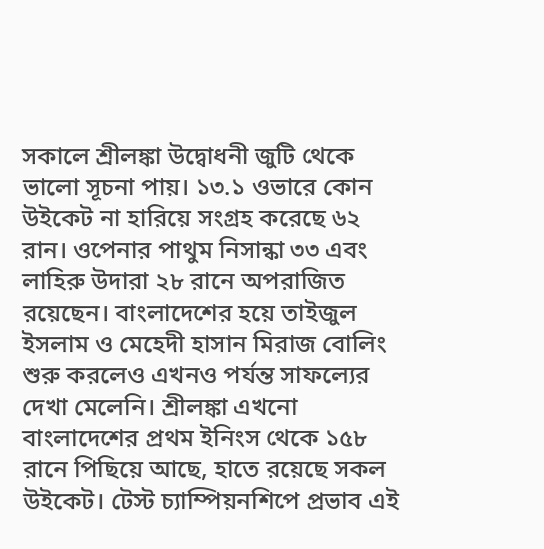সকালে শ্রীলঙ্কা উদ্বোধনী জুটি থেকে ভালো সূচনা পায়। ১৩.১ ওভারে কোন উইকেট না হারিয়ে সংগ্রহ করেছে ৬২ রান। ওপেনার পাথুম নিসান্কা ৩৩ এবং লাহিরু উদারা ২৮ রানে অপরাজিত রয়েছেন। বাংলাদেশের হয়ে তাইজুল ইসলাম ও মেহেদী হাসান মিরাজ বোলিং শুরু করলেও এখনও পর্যন্ত সাফল্যের দেখা মেলেনি। শ্রীলঙ্কা এখনো বাংলাদেশের প্রথম ইনিংস থেকে ১৫৮ রানে পিছিয়ে আছে, হাতে রয়েছে সকল উইকেট। টেস্ট চ্যাম্পিয়নশিপে প্রভাব এই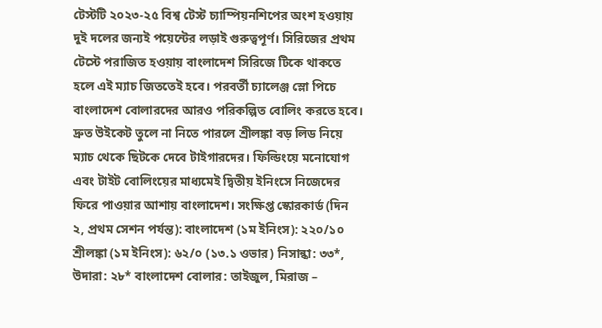টেস্টটি ২০২৩-২৫ বিশ্ব টেস্ট চ্যাম্পিয়নশিপের অংশ হওয়ায় দুই দলের জন্যই পয়েন্টের লড়াই গুরুত্বপূর্ণ। সিরিজের প্রথম টেস্টে পরাজিত হওয়ায় বাংলাদেশ সিরিজে টিকে থাকতে হলে এই ম্যাচ জিততেই হবে। পরবর্তী চ্যালেঞ্জ স্লো পিচে বাংলাদেশ বোলারদের আরও পরিকল্পিত বোলিং করতে হবে। দ্রুত উইকেট তুলে না নিতে পারলে শ্রীলঙ্কা বড় লিড নিয়ে ম্যাচ থেকে ছিটকে দেবে টাইগারদের। ফিল্ডিংয়ে মনোযোগ এবং টাইট বোলিংয়ের মাধ্যমেই দ্বিতীয় ইনিংসে নিজেদের ফিরে পাওয়ার আশায় বাংলাদেশ। সংক্ষিপ্ত স্কোরকার্ড (দিন ২, প্রথম সেশন পর্যন্ত): বাংলাদেশ (১ম ইনিংস): ২২০/১০ শ্রীলঙ্কা (১ম ইনিংস): ৬২/০ (১৩.১ ওভার) নিসান্কা: ৩৩*, উদারা: ২৮* বাংলাদেশ বোলার: তাইজুল, মিরাজ –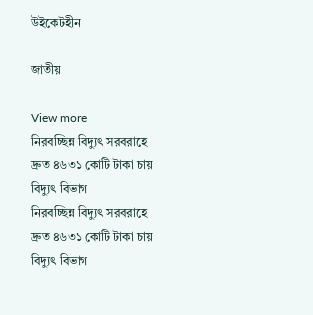উইকেটহীন

জাতীয়

View more
নিরবচ্ছিন্ন বিদ্যুৎ সরবরাহে দ্রুত ৪৬৩১ কোটি টাকা চায় বিদ্যুৎ বিভাগ
নিরবচ্ছিন্ন বিদ্যুৎ সরবরাহে দ্রুত ৪৬৩১ কোটি টাকা চায় বিদ্যুৎ বিভাগ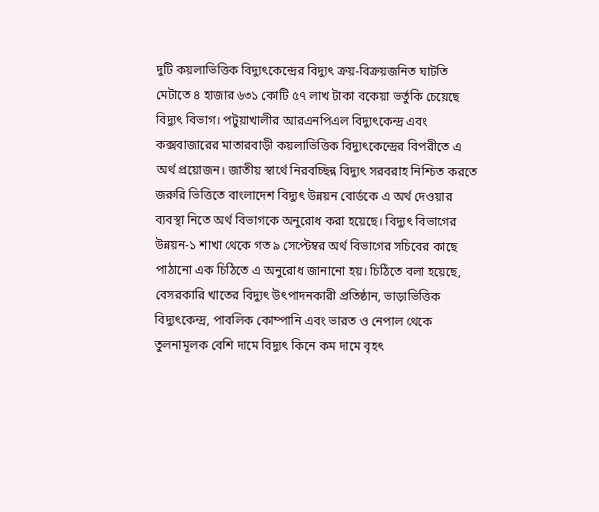দুটি কয়লাভিত্তিক বিদ্যুৎকেন্দ্রের বিদ্যুৎ ক্রয়-বিক্রয়জনিত ঘাটতি মেটাতে ৪ হাজার ৬৩১ কোটি ৫৭ লাখ টাকা বকেয়া ভর্তুকি চেয়েছে বিদ্যুৎ বিভাগ। পটুয়াখালীর আরএনপিএল বিদ্যুৎকেন্দ্র এবং কক্সবাজারের মাতারবাড়ী কয়লাভিত্তিক বিদ্যুৎকেন্দ্রের বিপরীতে এ অর্থ প্রয়োজন। জাতীয় স্বার্থে নিরবচ্ছিন্ন বিদ্যুৎ সরবরাহ নিশ্চিত করতে জরুরি ভিত্তিতে বাংলাদেশ বিদ্যুৎ উন্নয়ন বোর্ডকে এ অর্থ দেওয়ার ব্যবস্থা নিতে অর্থ বিভাগকে অনুরোধ করা হয়েছে। বিদ্যুৎ বিভাগের উন্নয়ন-১ শাখা থেকে গত ৯ সেপ্টেম্বর অর্থ বিভাগের সচিবের কাছে পাঠানো এক চিঠিতে এ অনুরোধ জানানো হয়। চিঠিতে বলা হয়েছে, বেসরকারি খাতের বিদ্যুৎ উৎপাদনকারী প্রতিষ্ঠান, ভাড়াভিত্তিক বিদ্যুৎকেন্দ্র, পাবলিক কোম্পানি এবং ভারত ও নেপাল থেকে তুলনামূলক বেশি দামে বিদ্যুৎ কিনে কম দামে বৃহৎ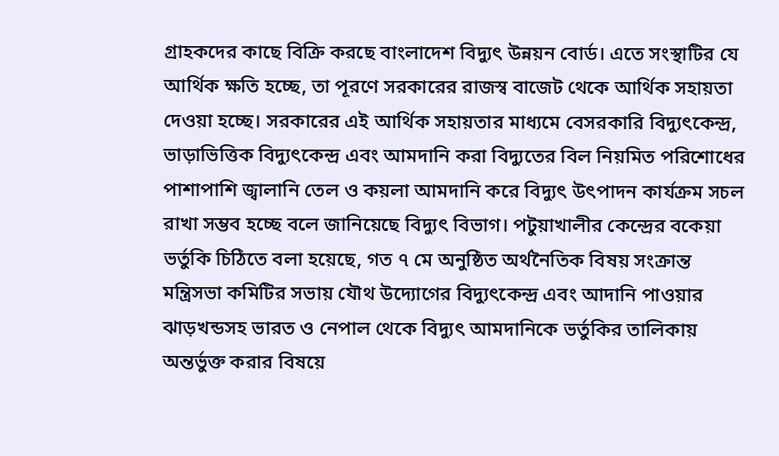গ্রাহকদের কাছে বিক্রি করছে বাংলাদেশ বিদ্যুৎ উন্নয়ন বোর্ড। এতে সংস্থাটির যে আর্থিক ক্ষতি হচ্ছে, তা পূরণে সরকারের রাজস্ব বাজেট থেকে আর্থিক সহায়তা দেওয়া হচ্ছে। সরকারের এই আর্থিক সহায়তার মাধ্যমে বেসরকারি বিদ্যুৎকেন্দ্র, ভাড়াভিত্তিক বিদ্যুৎকেন্দ্র এবং আমদানি করা বিদ্যুতের বিল নিয়মিত পরিশোধের পাশাপাশি জ্বালানি তেল ও কয়লা আমদানি করে বিদ্যুৎ উৎপাদন কার্যক্রম সচল রাখা সম্ভব হচ্ছে বলে জানিয়েছে বিদ্যুৎ বিভাগ। পটুয়াখালীর কেন্দ্রের বকেয়া ভর্তুকি চিঠিতে বলা হয়েছে, গত ৭ মে অনুষ্ঠিত অর্থনৈতিক বিষয় সংক্রান্ত মন্ত্রিসভা কমিটির সভায় যৌথ উদ্যোগের বিদ্যুৎকেন্দ্র এবং আদানি পাওয়ার ঝাড়খন্ডসহ ভারত ও নেপাল থেকে বিদ্যুৎ আমদানিকে ভর্তুকির তালিকায় অন্তর্ভুক্ত করার বিষয়ে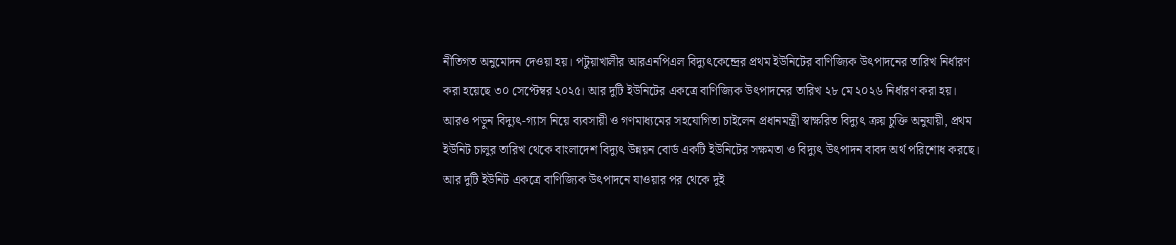নীতিগত অনুমোদন দেওয়া হয়। পটুয়াখালীর আরএনপিএল বিদ্যুৎকেন্দ্রের প্রথম ইউনিটের বাণিজ্যিক উৎপাদনের তারিখ নির্ধারণ করা হয়েছে ৩০ সেপ্টেম্বর ২০২৫। আর দুটি ইউনিটের একত্রে বাণিজ্যিক উৎপাদনের তারিখ ২৮ মে ২০২৬ নির্ধারণ করা হয়। আরও পড়ুন বিদ্যুৎ-গ্যাস নিয়ে ব্যবসায়ী ও গণমাধ্যমের সহযোগিতা চাইলেন প্রধানমন্ত্রী স্বাক্ষরিত বিদ্যুৎ ক্রয় চুক্তি অনুযায়ী, প্রথম ইউনিট চালুর তারিখ থেকে বাংলাদেশ বিদ্যুৎ উন্নয়ন বোর্ড একটি ইউনিটের সক্ষমতা ও বিদ্যুৎ উৎপাদন বাবদ অর্থ পরিশোধ করছে। আর দুটি ইউনিট একত্রে বাণিজ্যিক উৎপাদনে যাওয়ার পর থেকে দুই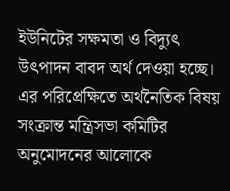ইউনিটের সক্ষমতা ও বিদ্যুৎ উৎপাদন বাবদ অর্থ দেওয়া হচ্ছে। এর পরিপ্রেক্ষিতে অর্থনৈতিক বিষয় সংক্রান্ত মন্ত্রিসভা কমিটির অনুমোদনের আলোকে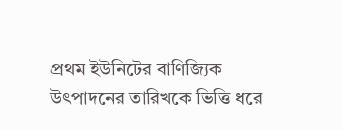প্রথম ইউনিটের বাণিজ্যিক উৎপাদনের তারিখকে ভিত্তি ধরে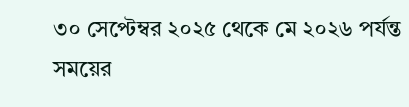৩০ সেপ্টেম্বর ২০২৫ থেকে মে ২০২৬ পর্যন্ত সময়ের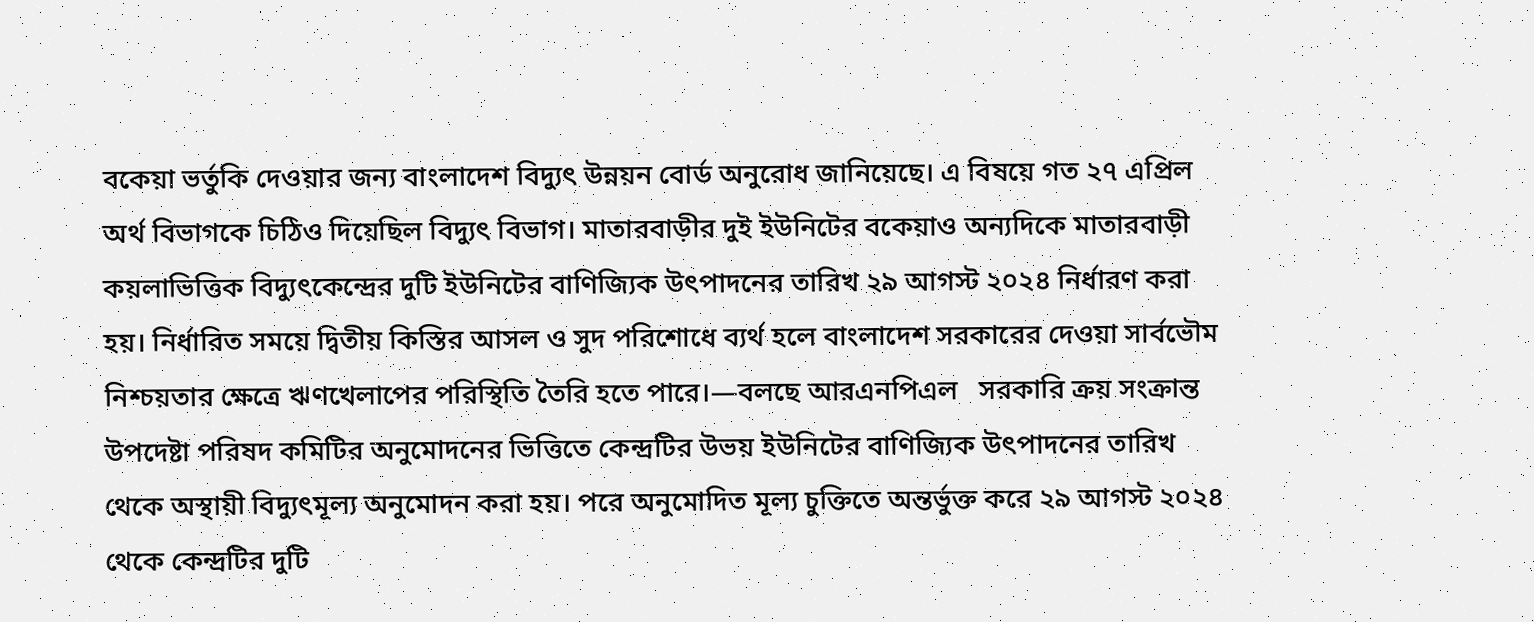বকেয়া ভর্তুকি দেওয়ার জন্য বাংলাদেশ বিদ্যুৎ উন্নয়ন বোর্ড অনুরোধ জানিয়েছে। এ বিষয়ে গত ২৭ এপ্রিল অর্থ বিভাগকে চিঠিও দিয়েছিল বিদ্যুৎ বিভাগ। মাতারবাড়ীর দুই ইউনিটের বকেয়াও অন্যদিকে মাতারবাড়ী কয়লাভিত্তিক বিদ্যুৎকেন্দ্রের দুটি ইউনিটের বাণিজ্যিক উৎপাদনের তারিখ ২৯ আগস্ট ২০২৪ নির্ধারণ করা হয়। নির্ধারিত সময়ে দ্বিতীয় কিস্তির আসল ও সুদ পরিশোধে ব্যর্থ হলে বাংলাদেশ সরকারের দেওয়া সার্বভৌম নিশ্চয়তার ক্ষেত্রে ঋণখেলাপের পরিস্থিতি তৈরি হতে পারে।—বলছে আরএনপিএল   সরকারি ক্রয় সংক্রান্ত উপদেষ্টা পরিষদ কমিটির অনুমোদনের ভিত্তিতে কেন্দ্রটির উভয় ইউনিটের বাণিজ্যিক উৎপাদনের তারিখ থেকে অস্থায়ী বিদ্যুৎমূল্য অনুমোদন করা হয়। পরে অনুমোদিত মূল্য চুক্তিতে অন্তর্ভুক্ত করে ২৯ আগস্ট ২০২৪ থেকে কেন্দ্রটির দুটি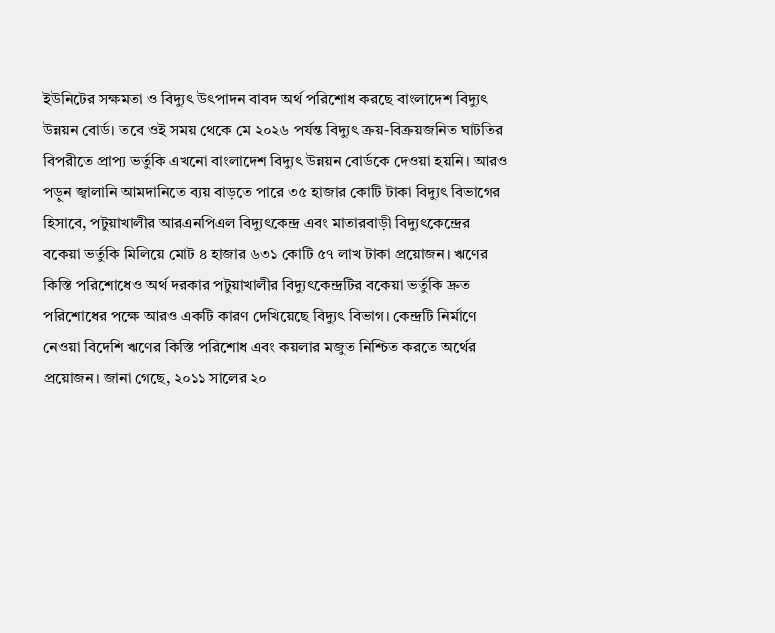ইউনিটের সক্ষমতা ও বিদ্যুৎ উৎপাদন বাবদ অর্থ পরিশোধ করছে বাংলাদেশ বিদ্যুৎ উন্নয়ন বোর্ড। তবে ওই সময় থেকে মে ২০২৬ পর্যন্ত বিদ্যুৎ ক্রয়-বিক্রয়জনিত ঘাটতির বিপরীতে প্রাপ্য ভর্তুকি এখনো বাংলাদেশ বিদ্যুৎ উন্নয়ন বোর্ডকে দেওয়া হয়নি। আরও পড়ুন জ্বালানি আমদানিতে ব্যয় বাড়তে পারে ৩৫ হাজার কোটি টাকা বিদ্যুৎ বিভাগের হিসাবে, পটুয়াখালীর আরএনপিএল বিদ্যুৎকেন্দ্র এবং মাতারবাড়ী বিদ্যুৎকেন্দ্রের বকেয়া ভর্তুকি মিলিয়ে মোট ৪ হাজার ৬৩১ কোটি ৫৭ লাখ টাকা প্রয়োজন। ঋণের কিস্তি পরিশোধেও অর্থ দরকার পটুয়াখালীর বিদ্যুৎকেন্দ্রটির বকেয়া ভর্তুকি দ্রুত পরিশোধের পক্ষে আরও একটি কারণ দেখিয়েছে বিদ্যুৎ বিভাগ। কেন্দ্রটি নির্মাণে নেওয়া বিদেশি ঋণের কিস্তি পরিশোধ এবং কয়লার মজুত নিশ্চিত করতে অর্থের প্রয়োজন। জানা গেছে, ২০১১ সালের ২০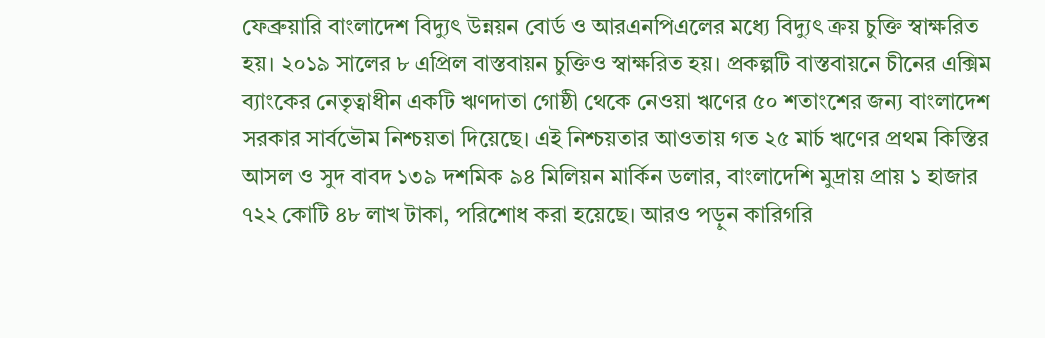ফেব্রুয়ারি বাংলাদেশ বিদ্যুৎ উন্নয়ন বোর্ড ও আরএনপিএলের মধ্যে বিদ্যুৎ ক্রয় চুক্তি স্বাক্ষরিত হয়। ২০১৯ সালের ৮ এপ্রিল বাস্তবায়ন চুক্তিও স্বাক্ষরিত হয়। প্রকল্পটি বাস্তবায়নে চীনের এক্সিম ব্যাংকের নেতৃত্বাধীন একটি ঋণদাতা গোষ্ঠী থেকে নেওয়া ঋণের ৫০ শতাংশের জন্য বাংলাদেশ সরকার সার্বভৌম নিশ্চয়তা দিয়েছে। এই নিশ্চয়তার আওতায় গত ২৫ মার্চ ঋণের প্রথম কিস্তির আসল ও সুদ বাবদ ১৩৯ দশমিক ৯৪ মিলিয়ন মার্কিন ডলার, বাংলাদেশি মুদ্রায় প্রায় ১ হাজার ৭২২ কোটি ৪৮ লাখ টাকা, পরিশোধ করা হয়েছে। আরও পড়ুন কারিগরি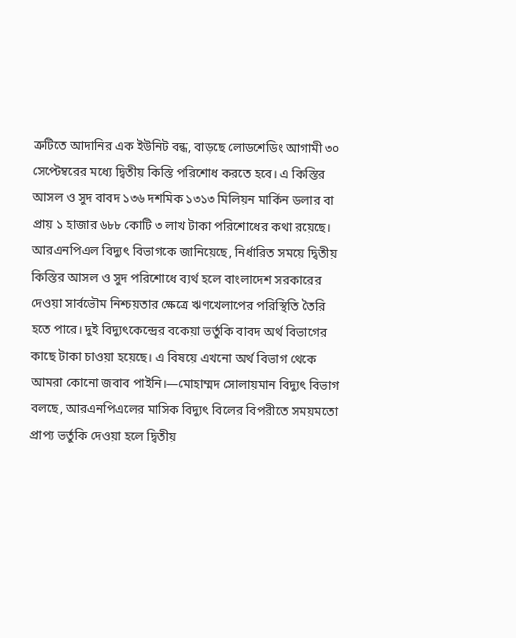ত্রুটিতে আদানির এক ইউনিট বন্ধ, বাড়ছে লোডশেডিং আগামী ৩০ সেপ্টেম্বরের মধ্যে দ্বিতীয় কিস্তি পরিশোধ করতে হবে। এ কিস্তির আসল ও সুদ বাবদ ১৩৬ দশমিক ১৩১৩ মিলিয়ন মার্কিন ডলার বা প্রায় ১ হাজার ৬৮৮ কোটি ৩ লাখ টাকা পরিশোধের কথা রয়েছে। আরএনপিএল বিদ্যুৎ বিভাগকে জানিয়েছে, নির্ধারিত সময়ে দ্বিতীয় কিস্তির আসল ও সুদ পরিশোধে ব্যর্থ হলে বাংলাদেশ সরকারের দেওয়া সার্বভৌম নিশ্চয়তার ক্ষেত্রে ঋণখেলাপের পরিস্থিতি তৈরি হতে পারে। দুই বিদ্যুৎকেন্দ্রের বকেয়া ভর্তুকি বাবদ অর্থ বিভাগের কাছে টাকা চাওয়া হয়েছে। এ বিষয়ে এখনো অর্থ বিভাগ থেকে আমরা কোনো জবাব পাইনি।—মোহাম্মদ সোলায়মান বিদ্যুৎ বিভাগ বলছে, আরএনপিএলের মাসিক বিদ্যুৎ বিলের বিপরীতে সময়মতো প্রাপ্য ভর্তুকি দেওয়া হলে দ্বিতীয়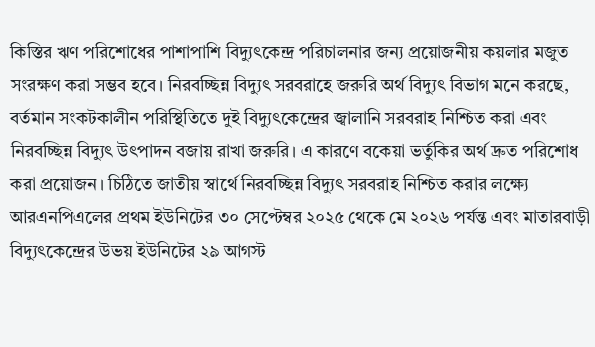কিস্তির ঋণ পরিশোধের পাশাপাশি বিদ্যুৎকেন্দ্র পরিচালনার জন্য প্রয়োজনীয় কয়লার মজুত সংরক্ষণ করা সম্ভব হবে। নিরবচ্ছিন্ন বিদ্যুৎ সরবরাহে জরুরি অর্থ বিদ্যুৎ বিভাগ মনে করছে, বর্তমান সংকটকালীন পরিস্থিতিতে দুই বিদ্যুৎকেন্দ্রের জ্বালানি সরবরাহ নিশ্চিত করা এবং নিরবচ্ছিন্ন বিদ্যুৎ উৎপাদন বজায় রাখা জরুরি। এ কারণে বকেয়া ভর্তুকির অর্থ দ্রুত পরিশোধ করা প্রয়োজন। চিঠিতে জাতীয় স্বার্থে নিরবচ্ছিন্ন বিদ্যুৎ সরবরাহ নিশ্চিত করার লক্ষ্যে আরএনপিএলের প্রথম ইউনিটের ৩০ সেপ্টেম্বর ২০২৫ থেকে মে ২০২৬ পর্যন্ত এবং মাতারবাড়ী বিদ্যুৎকেন্দ্রের উভয় ইউনিটের ২৯ আগস্ট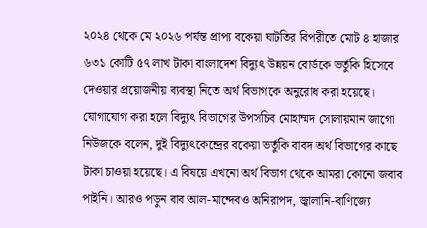২০২৪ থেকে মে ২০২৬ পর্যন্ত প্রাপ্য বকেয়া ঘাটতির বিপরীতে মোট ৪ হাজার ৬৩১ কোটি ৫৭ লাখ টাকা বাংলাদেশ বিদ্যুৎ উন্নয়ন বোর্ডকে ভর্তুকি হিসেবে দেওয়ার প্রয়োজনীয় ব্যবস্থা নিতে অর্থ বিভাগকে অনুরোধ করা হয়েছে। যোগাযোগ করা হলে বিদ্যুৎ বিভাগের উপসচিব মোহাম্মদ সোলায়মান জাগো নিউজকে বলেন, দুই বিদ্যুৎকেন্দ্রের বকেয়া ভর্তুকি বাবদ অর্থ বিভাগের কাছে টাকা চাওয়া হয়েছে। এ বিষয়ে এখনো অর্থ বিভাগ থেকে আমরা কোনো জবাব পাইনি। আরও পড়ুন বাব আল-মান্দেবও অনিরাপদ, জ্বালানি-বাণিজ্যে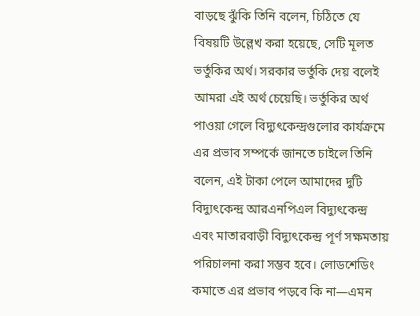বাড়ছে ঝুঁকি তিনি বলেন, চিঠিতে যে বিষয়টি উল্লেখ করা হয়েছে, সেটি মূলত ভর্তুকির অর্থ। সরকার ভর্তুকি দেয় বলেই আমরা এই অর্থ চেয়েছি। ভর্তুকির অর্থ পাওয়া গেলে বিদ্যুৎকেন্দ্রগুলোর কার্যক্রমে এর প্রভাব সম্পর্কে জানতে চাইলে তিনি বলেন, এই টাকা পেলে আমাদের দুটি বিদ্যুৎকেন্দ্র আরএনপিএল বিদ্যুৎকেন্দ্র এবং মাতারবাড়ী বিদ্যুৎকেন্দ্র পূর্ণ সক্ষমতায় পরিচালনা করা সম্ভব হবে। লোডশেডিং কমাতে এর প্রভাব পড়বে কি না—এমন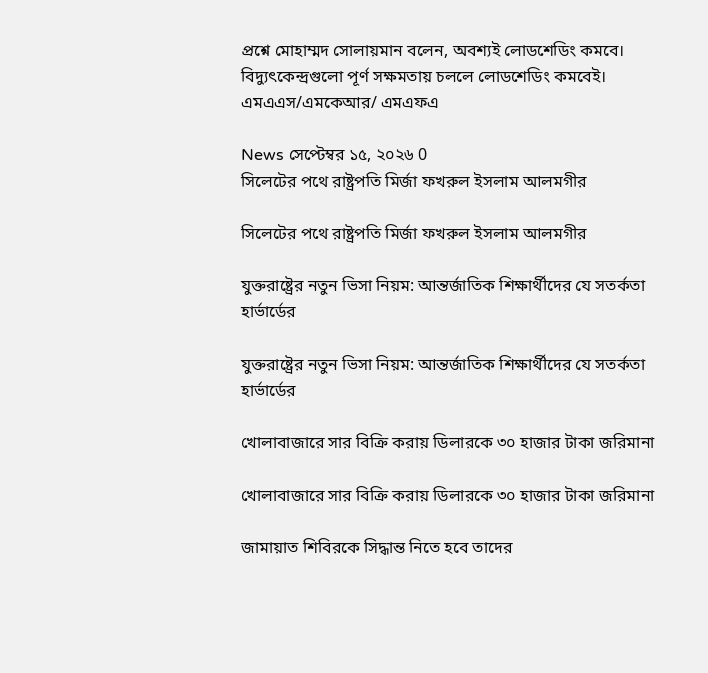প্রশ্নে মোহাম্মদ সোলায়মান বলেন, অবশ্যই লোডশেডিং কমবে। বিদ্যুৎকেন্দ্রগুলো পূর্ণ সক্ষমতায় চললে লোডশেডিং কমবেই। এমএএস/এমকেআর/ এমএফএ

News সেপ্টেম্বর ১৫, ২০২৬ 0
সিলেটের পথে রাষ্ট্রপতি মির্জা ফখরুল ইসলাম আলমগীর

সিলেটের পথে রাষ্ট্রপতি মির্জা ফখরুল ইসলাম আলমগীর

যুক্তরাষ্ট্রের নতুন ভিসা নিয়ম: আন্তর্জাতিক শিক্ষার্থীদের যে সতর্কতা হার্ভার্ডের

যুক্তরাষ্ট্রের নতুন ভিসা নিয়ম: আন্তর্জাতিক শিক্ষার্থীদের যে সতর্কতা হার্ভার্ডের

খোলাবাজারে সার বিক্রি করায় ডিলারকে ৩০ হাজার টাকা জরিমানা

খোলাবাজারে সার বিক্রি করায় ডিলারকে ৩০ হাজার টাকা জরিমানা

জামায়াত শিবিরকে সিদ্ধান্ত নিতে হবে তাদের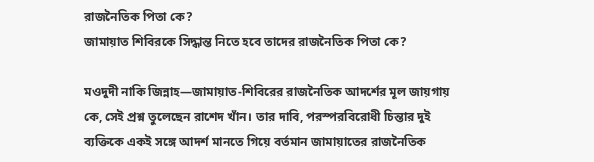রাজনৈতিক পিতা কে?
জামায়াত শিবিরকে সিদ্ধান্ত নিতে হবে তাদের রাজনৈতিক পিতা কে?

মওদুদী নাকি জিন্নাহ—জামায়াত-শিবিরের রাজনৈতিক আদর্শের মূল জায়গায় কে, সেই প্রশ্ন তুলেছেন রাশেদ খাঁন। তার দাবি, পরস্পরবিরোধী চিন্তার দুই ব্যক্তিকে একই সঙ্গে আদর্শ মানতে গিয়ে বর্তমান জামায়াতের রাজনৈতিক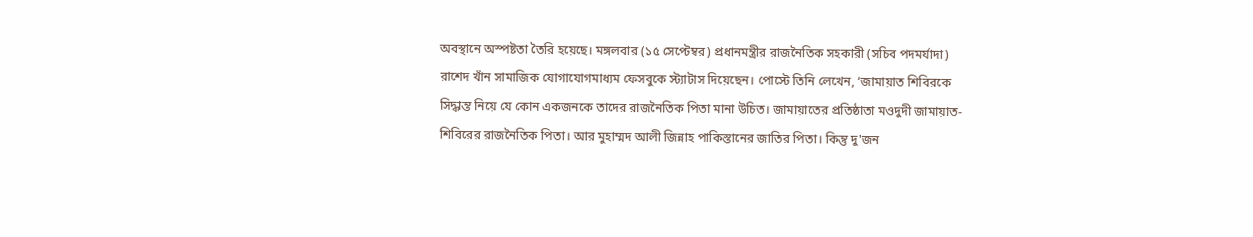অবস্থানে অস্পষ্টতা তৈরি হয়েছে। মঙ্গলবার (১৫ সেপ্টেম্বর) প্রধানমন্ত্রীর রাজনৈতিক সহকারী (সচিব পদমর্যাদা) রাশেদ খাঁন সামাজিক যোগাযোগমাধ্যম ফেসবুকে স্ট্যাটাস দিয়েছেন। পোস্টে তিনি লেখেন, ‘জামায়াত শিবিরকে সিদ্ধান্ত নিয়ে যে কোন একজনকে তাদের রাজনৈতিক পিতা মানা উচিত। জামায়াতের প্রতিষ্ঠাতা মওদুদী জামায়াত-শিবিরের রাজনৈতিক পিতা। আর মুহাম্মদ আলী জিন্নাহ পাকিস্তানের জাতির পিতা। কিন্তু দু'জন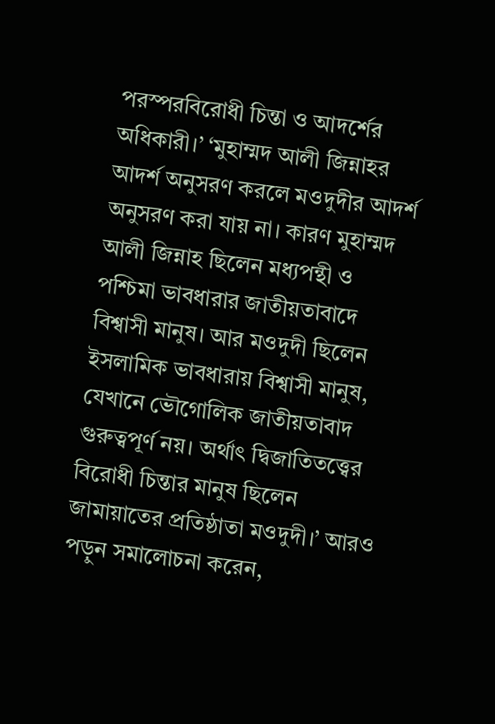পরস্পরবিরোধী চিন্তা ও আদর্শের অধিকারী।’ ‘মুহাম্মদ আলী জিন্নাহর আদর্শ অনুসরণ করলে মওদুদীর আদর্শ অনুসরণ করা যায় না। কারণ মুহাম্মদ আলী জিন্নাহ ছিলেন মধ্যপন্থী ও পশ্চিমা ভাবধারার জাতীয়তাবাদে বিশ্বাসী মানুষ। আর মওদুদী ছিলেন ইসলামিক ভাবধারায় বিশ্বাসী মানুষ, যেখানে ভৌগোলিক জাতীয়তাবাদ গুরুত্বপূর্ণ নয়। অর্থাৎ দ্বিজাতিতত্ত্বের বিরোধী চিন্তার মানুষ ছিলেন জামায়াতের প্রতিষ্ঠাতা মওদুদী।’ আরও পড়ুন সমালোচনা করেন,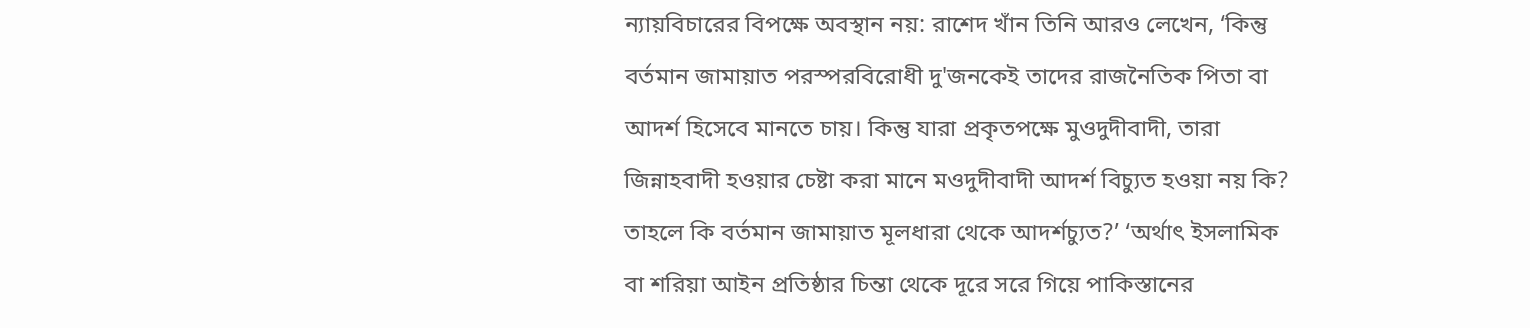ন্যায়বিচারের বিপক্ষে অবস্থান নয়: রাশেদ খাঁন তিনি আরও লেখেন, ‘কিন্তু বর্তমান জামায়াত পরস্পরবিরোধী দু'জনকেই তাদের রাজনৈতিক পিতা বা আদর্শ হিসেবে মানতে চায়। কিন্তু যারা প্রকৃতপক্ষে মুওদুদীবাদী, তারা জিন্নাহবাদী হওয়ার চেষ্টা করা মানে মওদুদীবাদী আদর্শ বিচ্যুত হওয়া নয় কি? তাহলে কি বর্তমান জামায়াত মূলধারা থেকে আদর্শচ্যুত?’ ‘অর্থাৎ ইসলামিক বা শরিয়া আইন প্রতিষ্ঠার চিন্তা থেকে দূরে সরে গিয়ে পাকিস্তানের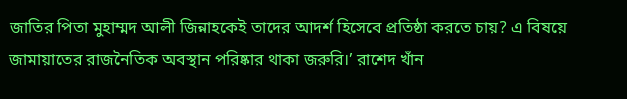জাতির পিতা মুহাম্মদ আলী জিন্নাহকেই তাদের আদর্শ হিসেবে প্রতিষ্ঠা করতে চায়? এ বিষয়ে জামায়াতের রাজনৈতিক অবস্থান পরিষ্কার থাকা জরুরি।’ রাশেদ খাঁন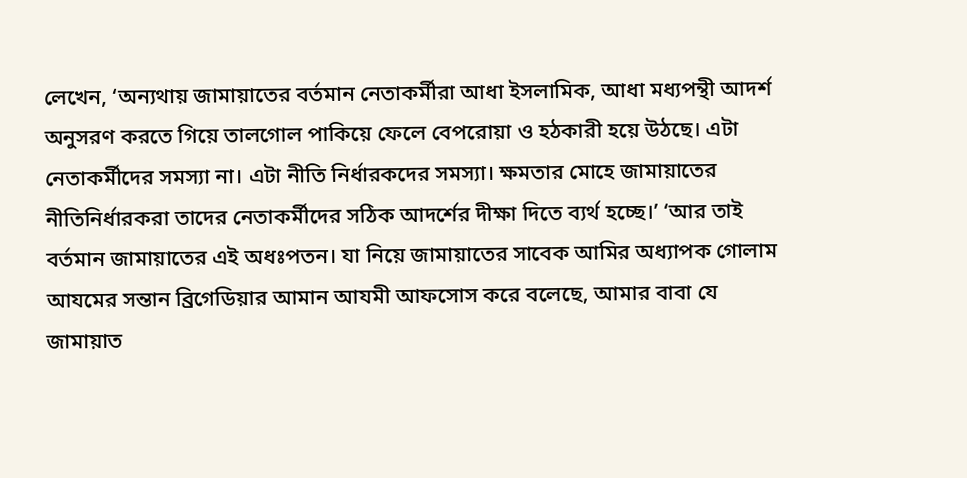লেখেন, ‘অন্যথায় জামায়াতের বর্তমান নেতাকর্মীরা আধা ইসলামিক, আধা মধ্যপন্থী আদর্শ অনুসরণ করতে গিয়ে তালগোল পাকিয়ে ফেলে বেপরোয়া ও হঠকারী হয়ে উঠছে। এটা নেতাকর্মীদের সমস্যা না। এটা নীতি নির্ধারকদের সমস্যা। ক্ষমতার মোহে জামায়াতের নীতিনির্ধারকরা তাদের নেতাকর্মীদের সঠিক আদর্শের দীক্ষা দিতে ব্যর্থ হচ্ছে।’ ‘আর তাই বর্তমান জামায়াতের এই অধঃপতন। যা নিয়ে জামায়াতের সাবেক আমির অধ্যাপক গোলাম আযমের সন্তান ব্রিগেডিয়ার আমান আযমী আফসোস করে বলেছে, আমার বাবা যে জামায়াত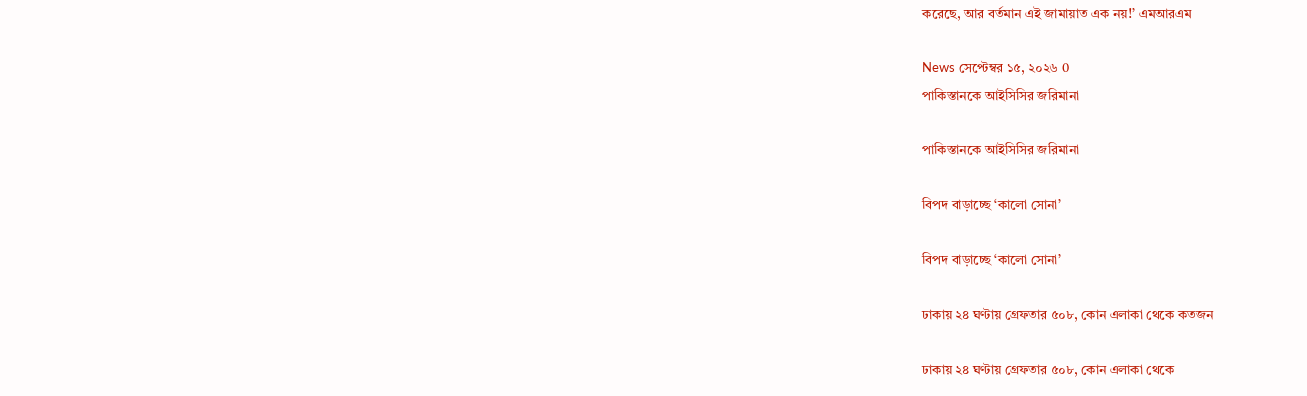করেছে, আর বর্তমান এই জামায়াত এক নয়!’ এমআরএম

News সেপ্টেম্বর ১৫, ২০২৬ 0
পাকিস্তানকে আইসিসির জরিমানা

পাকিস্তানকে আইসিসির জরিমানা

বিপদ বাড়াচ্ছে ‘কালো সোনা’

বিপদ বাড়াচ্ছে ‘কালো সোনা’

ঢাকায় ২৪ ঘণ্টায় গ্রেফতার ৫০৮, কোন এলাকা থেকে কতজন

ঢাকায় ২৪ ঘণ্টায় গ্রেফতার ৫০৮, কোন এলাকা থেকে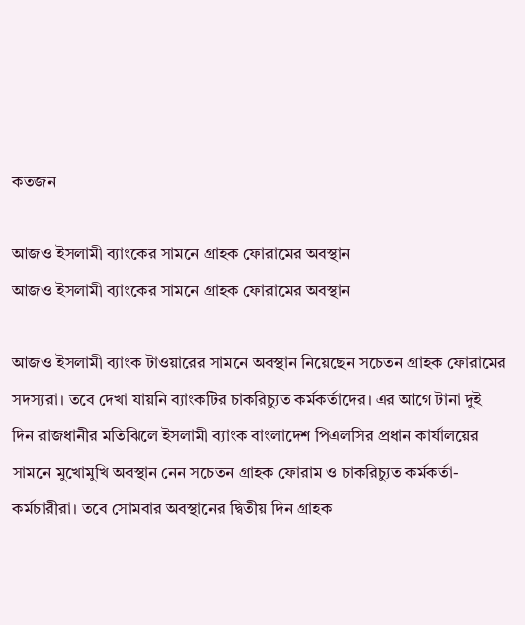কতজন

আজও ইসলামী ব্যাংকের সামনে গ্রাহক ফোরামের অবস্থান
আজও ইসলামী ব্যাংকের সামনে গ্রাহক ফোরামের অবস্থান

আজও ইসলামী ব্যাংক টাওয়ারের সামনে অবস্থান নিয়েছেন সচেতন গ্রাহক ফোরামের সদস্যরা। তবে দেখা যায়নি ব্যাংকটির চাকরিচ্যুত কর্মকর্তাদের। এর আগে টানা দুই দিন রাজধানীর মতিঝিলে ইসলামী ব্যাংক বাংলাদেশ পিএলসির প্রধান কার্যালয়ের সামনে মুখোমুখি অবস্থান নেন সচেতন গ্রাহক ফোরাম ও চাকরিচ্যুত কর্মকর্তা-কর্মচারীরা। তবে সোমবার অবস্থানের দ্বিতীয় দিন গ্রাহক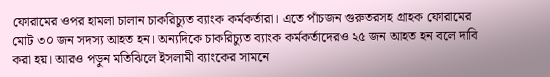ফোরামের ওপর হামলা চালান চাকরিচ্যুত ব্যাংক কর্মকর্তারা। এতে পাঁচজন গুরুতরসহ গ্রাহক ফোরামের মোট ৩০ জন সদস্য আহত হন। অন্যদিকে চাকরিচ্যুত ব্যাংক কর্মকর্তাদেরও ২৫ জন আহত হন বলে দাবি করা হয়। আরও পড়ুন মতিঝিলে ইসলামী ব্যাংকের সামনে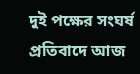দুই পক্ষের সংঘর্ষ প্রতিবাদে আজ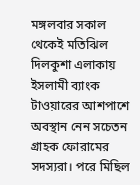মঙ্গলবার সকাল থেকেই মতিঝিল দিলকুশা এলাকায় ইসলামী ব্যাংক টাওয়ারের আশপাশে অবস্থান নেন সচেতন গ্রাহক ফোরামের সদস্যরা। পরে মিছিল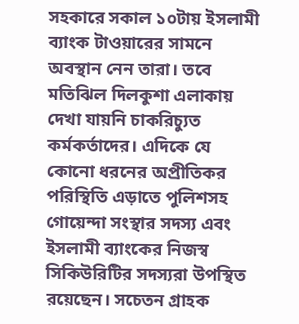সহকারে সকাল ১০টায় ইসলামী ব্যাংক টাওয়ারের সামনে অবস্থান নেন তারা। তবে মতিঝিল দিলকুশা এলাকায় দেখা যায়নি চাকরিচ্যুত কর্মকর্তাদের। এদিকে যে কোনো ধরনের অপ্রীতিকর পরিস্থিতি এড়াতে পুলিশসহ গোয়েন্দা সংস্থার সদস্য এবং ইসলামী ব্যাংকের নিজস্ব সিকিউরিটির সদস্যরা উপস্থিত রয়েছেন। সচেতন গ্রাহক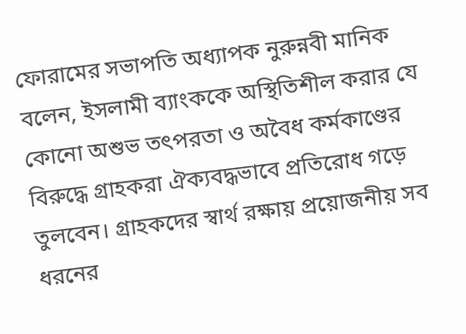ফোরামের সভাপতি অধ্যাপক নুরুন্নবী মানিক বলেন, ইসলামী ব্যাংককে অস্থিতিশীল করার যে কোনো অশুভ তৎপরতা ও অবৈধ কর্মকাণ্ডের বিরুদ্ধে গ্রাহকরা ঐক্যবদ্ধভাবে প্রতিরোধ গড়ে তুলবেন। গ্রাহকদের স্বার্থ রক্ষায় প্রয়োজনীয় সব ধরনের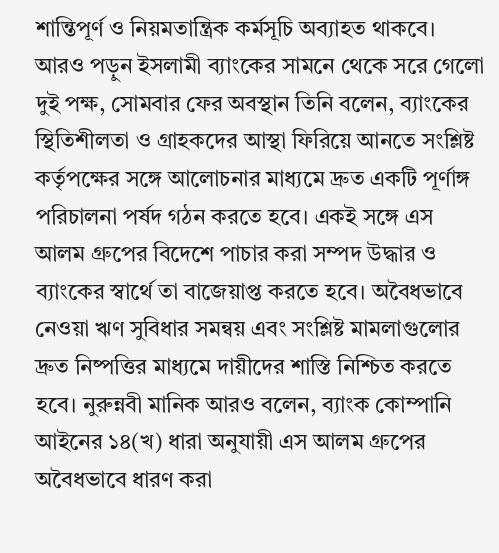শান্তিপূর্ণ ও নিয়মতান্ত্রিক কর্মসূচি অব্যাহত থাকবে। আরও পড়ুন ইসলামী ব্যাংকের সামনে থেকে সরে গেলো দুই পক্ষ, সোমবার ফের অবস্থান তিনি বলেন, ব্যাংকের স্থিতিশীলতা ও গ্রাহকদের আস্থা ফিরিয়ে আনতে সংশ্লিষ্ট কর্তৃপক্ষের সঙ্গে আলোচনার মাধ্যমে দ্রুত একটি পূর্ণাঙ্গ পরিচালনা পর্ষদ গঠন করতে হবে। একই সঙ্গে এস আলম গ্রুপের বিদেশে পাচার করা সম্পদ উদ্ধার ও ব্যাংকের স্বার্থে তা বাজেয়াপ্ত করতে হবে। অবৈধভাবে নেওয়া ঋণ সুবিধার সমন্বয় এবং সংশ্লিষ্ট মামলাগুলোর দ্রুত নিষ্পত্তির মাধ্যমে দায়ীদের শাস্তি নিশ্চিত করতে হবে। নুরুন্নবী মানিক আরও বলেন, ব্যাংক কোম্পানি আইনের ১৪(খ) ধারা অনুযায়ী এস আলম গ্রুপের অবৈধভাবে ধারণ করা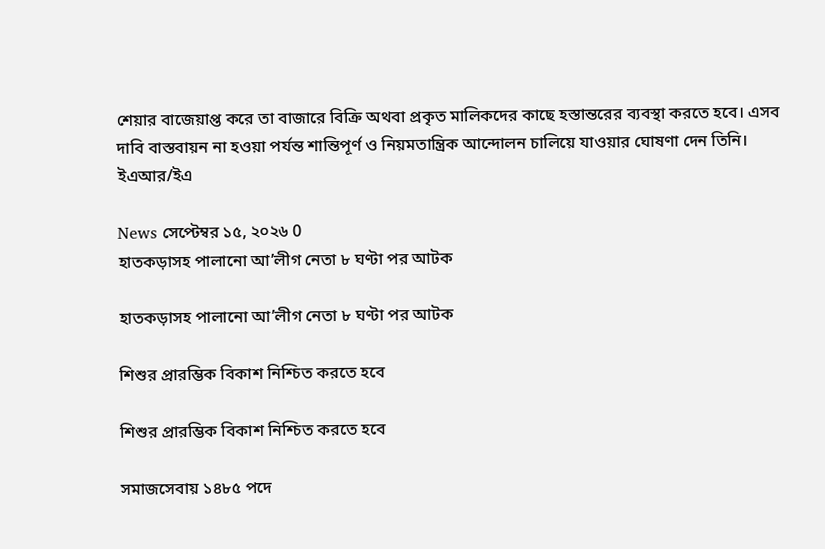শেয়ার বাজেয়াপ্ত করে তা বাজারে বিক্রি অথবা প্রকৃত মালিকদের কাছে হস্তান্তরের ব্যবস্থা করতে হবে। এসব দাবি বাস্তবায়ন না হওয়া পর্যন্ত শান্তিপূর্ণ ও নিয়মতান্ত্রিক আন্দোলন চালিয়ে যাওয়ার ঘোষণা দেন তিনি। ইএআর/ইএ

News সেপ্টেম্বর ১৫, ২০২৬ 0
হাতকড়াসহ পালানো আ’লীগ নেতা ৮ ঘণ্টা পর আটক

হাতকড়াসহ পালানো আ’লীগ নেতা ৮ ঘণ্টা পর আটক

শিশুর প্রারম্ভিক বিকাশ নিশ্চিত করতে হবে

শিশুর প্রারম্ভিক বিকাশ নিশ্চিত করতে হবে

সমাজসেবায় ১৪৮৫ পদে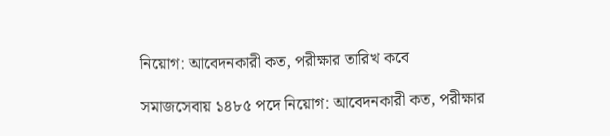নিয়োগ: আবেদনকারী কত, পরীক্ষার তারিখ কবে

সমাজসেবায় ১৪৮৫ পদে নিয়োগ: আবেদনকারী কত, পরীক্ষার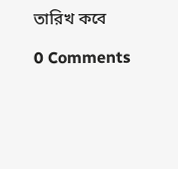তারিখ কবে

0 Comments